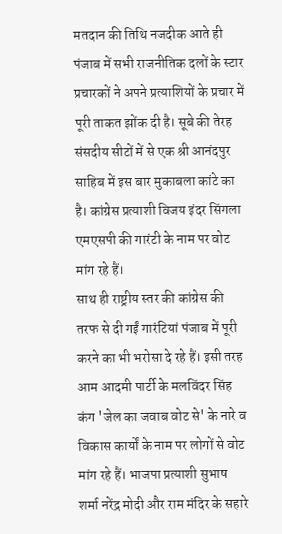मतदान की तिथि नजदीक आते ही पंजाब में सभी राजनीतिक दलों के स्टार प्रचारकों ने अपने प्रत्याशियों के प्रचार में पूरी ताकत झोंक दी है। सूबे की तेरह संसदीय सीटों में से एक श्री आनंदपुर साहिब में इस बार मुकाबला कांटे का है। कांग्रेस प्रत्याशी विजय इंदर सिंगला एमएसपी की गारंटी के नाम पर वोट मांग रहे हैं।
साथ ही राष्ट्रीय स्तर की कांग्रेस की तरफ से दी गईं गारंटियां पंजाब में पूरी करने का भी भरोसा दे रहे हैं। इसी तरह आम आदमी पार्टी के मलविंदर सिंह कंग 'जेल का जवाब वोट से' के नारे व विकास कार्यों के नाम पर लोगों से वोट मांग रहे हैं। भाजपा प्रत्याशी सुभाष शर्मा नरेंद्र मोदी और राम मंदिर के सहारे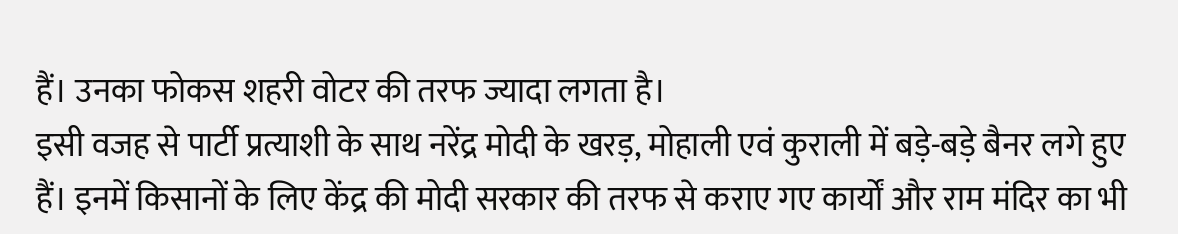हैं। उनका फोकस शहरी वोटर की तरफ ज्यादा लगता है।
इसी वजह से पार्टी प्रत्याशी के साथ नरेंद्र मोदी के खरड़, मोहाली एवं कुराली में बड़े-बड़े बैनर लगे हुए हैं। इनमें किसानों के लिए केंद्र की मोदी सरकार की तरफ से कराए गए कार्यों और राम मंदिर का भी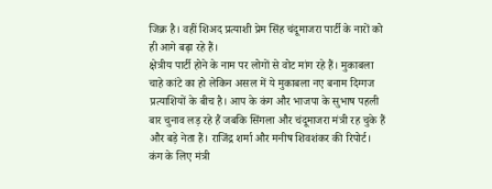जिक्र है। वहीं शिअद प्रत्याशी प्रेम सिंह चंदूमाजरा पार्टी के नारों को ही आगे बढ़ा रहे हैं।
क्षेत्रीय पार्टी होने के नाम पर लोगों से वोट मांग रहे हैं। मुकाबला चाहे कांटे का हो लेकिन असल में ये मुकाबला नए बनाम दिग्गज प्रत्याशियों के बीच है। आप के कंग और भाजपा के सुभाष पहली बार चुनाव लड़ रहे हैं जबकि सिंगला और चंदूमाजरा मंत्री रह चुके हैं और बड़े नेता हैं। राजिंद्र शर्मा और मनीष शिवशंकर की रिपोर्ट।
कंग के लिए मंत्री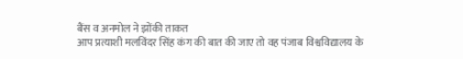बैंस व अनमोल ने झोंकी ताकत
आप प्रत्याशी मलविंदर सिंह कंग की बात की जाए तो वह पंजाब विश्वविद्यालय के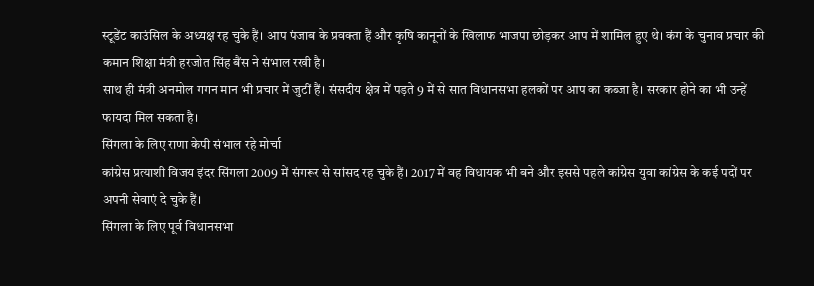स्टूडेंट काउंसिल के अध्यक्ष रह चुके हैं। आप पंजाब के प्रवक्ता हैं और कृषि कानूनों के खिलाफ भाजपा छोड़कर आप में शामिल हुए थे। कंग के चुनाव प्रचार की कमान शिक्षा मंत्री हरजोत सिंह बैंस ने संभाल रखी है।
साथ ही मंत्री अनमोल गगन मान भी प्रचार में जुटीं हैं। संसदीय क्षेत्र में पड़ते 9 में से सात विधानसभा हलकों पर आप का कब्जा है। सरकार होने का भी उन्हें फायदा मिल सकता है।
सिंगला के लिए राणा केपी संभाल रहे मोर्चा
कांग्रेस प्रत्याशी विजय इंदर सिंगला 2009 में संगरूर से सांसद रह चुके हैं। 2017 में वह विधायक भी बने और इससे पहले कांग्रेस युवा कांग्रेस के कई पदों पर अपनी सेवाएं दे चुके हैं।
सिंगला के लिए पूर्व विधानसभा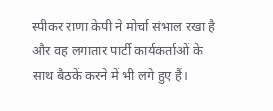स्पीकर राणा केपी ने मोर्चा संभाल रखा है और वह लगातार पार्टी कार्यकर्ताओं के साथ बैठकें करने में भी लगे हुए हैं।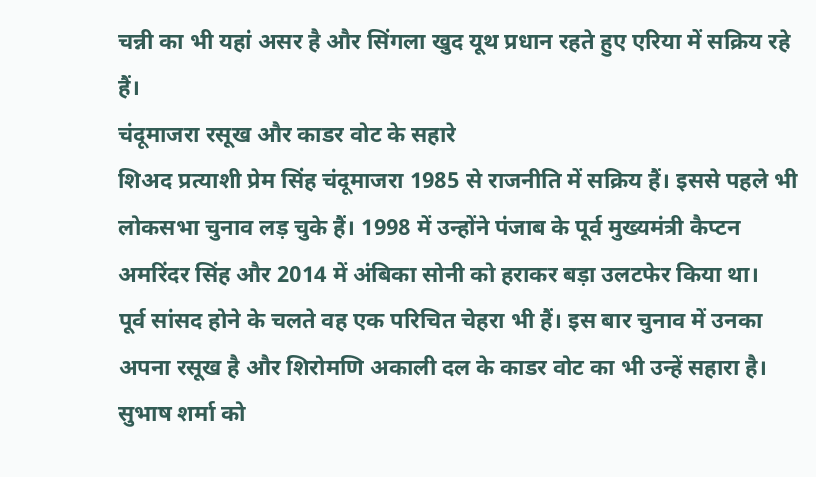चन्नी का भी यहां असर है और सिंगला खुद यूथ प्रधान रहते हुए एरिया में सक्रिय रहे हैं।
चंदूमाजरा रसूख और काडर वोट के सहारे
शिअद प्रत्याशी प्रेम सिंह चंदूमाजरा 1985 से राजनीति में सक्रिय हैं। इससे पहले भी लोकसभा चुनाव लड़ चुके हैं। 1998 में उन्होंने पंजाब के पूर्व मुख्यमंत्री कैप्टन अमरिंदर सिंह और 2014 में अंबिका सोनी को हराकर बड़ा उलटफेर किया था।
पूर्व सांसद होने के चलते वह एक परिचित चेहरा भी हैं। इस बार चुनाव में उनका अपना रसूख है और शिरोमणि अकाली दल के काडर वोट का भी उन्हें सहारा है।
सुभाष शर्मा को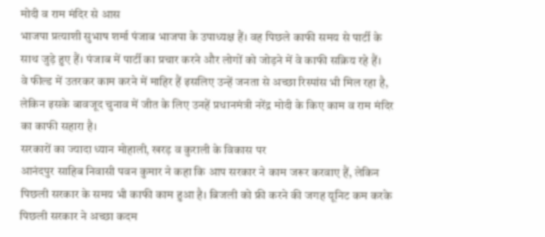मोदी व राम मंदिर से आस
भाजपा प्रत्याशी सुभाष शर्मा पंजाब भाजपा के उपाध्यक्ष हैं। वह पिछले काफी समय से पार्टी के साथ जुड़े हुए हैं। पंजाब में पार्टी का प्रचार करने और लोगों को जोड़ने में वे काफी सक्रिय रहे हैं।
वे फील्ड में उतरकर काम करने में माहिर हैं इसलिए उन्हें जनता से अच्छा रिस्पांस भी मिल रहा है, लेकिन इसके बावजूद चुनाव में जीत के लिए उनहें प्रधानमंत्री नरेंद्र मोदी के किए काम व राम मंदिर का काफी सहारा है।
सरकारों का ज्यादा ध्यान मोहाली, खरड़ व कुराली के विकास पर
आनंदपुर साहिब निवासी पवन कुमार ने कहा कि आप सरकार ने काम जरूर करवाए हैं, लेकिन पिछली सरकार के समय भी काफी काम हुआ है। बिजली को फ्री करने की जगह यूनिट कम करके पिछली सरकार ने अच्छा कदम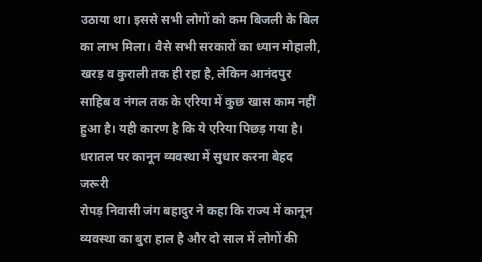उठाया था। इससे सभी लोगों को कम बिजली के बिल का लाभ मिला। वैसे सभी सरकारों का ध्यान मोहाली, खरड़ व कुराली तक ही रहा है, लेकिन आनंदपुर साहिब व नंगल तक के एरिया में कुछ खास काम नहीं हुआ है। यही कारण है कि ये एरिया पिछड़ गया है।
धरातल पर कानून व्यवस्था में सुधार करना बेहद जरूरी
रोपड़ निवासी जंग बहादुर ने कहा कि राज्य में कानून व्यवस्था का बुरा हाल है और दो साल में लोगों की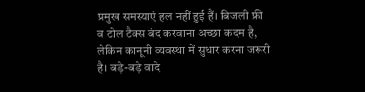प्रमुख समस्याएं हल नहीं हुई हैं। बिजली फ्री व टोल टैक्स बंद करवाना अच्छा कदम है, लेकिन कानूनी व्यवस्था में सुधार करना जरूरी है। बड़े-बड़े वादे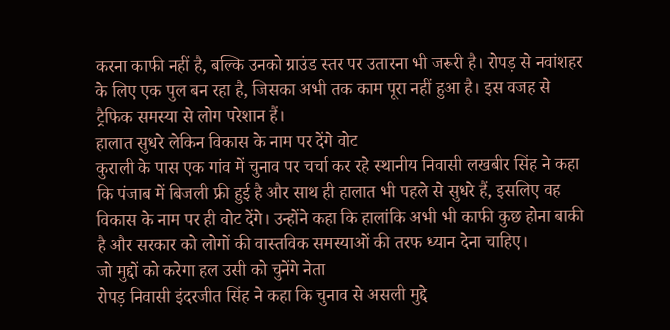करना काफी नहीं है, बल्कि उनको ग्राउंड स्तर पर उतारना भी जरूरी है। रोपड़ से नवांशहर के लिए एक पुल बन रहा है, जिसका अभी तक काम पूरा नहीं हुआ है। इस वजह से ट्रैफिक समस्या से लोग परेशान हैं।
हालात सुधरे लेकिन विकास के नाम पर देंगे वोट
कुराली के पास एक गांव में चुनाव पर चर्चा कर रहे स्थानीय निवासी लखबीर सिंह ने कहा कि पंजाब में बिजली फ्री हुई है और साथ ही हालात भी पहले से सुधरे हैं, इसलिए वह विकास के नाम पर ही वोट देंगे। उन्होंने कहा कि हालांकि अभी भी काफी कुछ होना बाकी है और सरकार को लोगों की वास्तविक समस्याओं की तरफ ध्यान देना चाहिए।
जो मुद्दों को करेगा हल उसी को चुनेंगे नेता
रोपड़ निवासी इंदरजीत सिंह ने कहा कि चुनाव से असली मुद्दे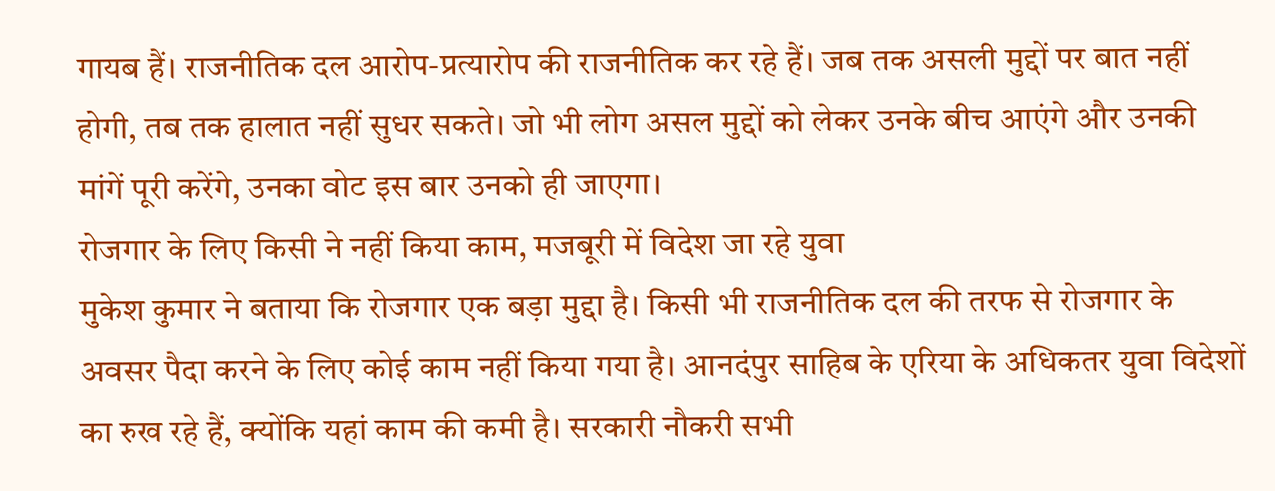गायब हैं। राजनीतिक दल आरोप-प्रत्यारोप की राजनीतिक कर रहे हैं। जब तक असली मुद्दों पर बात नहीं होगी, तब तक हालात नहीं सुधर सकते। जो भी लोग असल मुद्दों को लेकर उनके बीच आएंगे और उनकी मांगें पूरी करेंगे, उनका वोट इस बार उनको ही जाएगा।
रोजगार के लिए किसी ने नहीं किया काम, मजबूरी में विदेश जा रहे युवा
मुकेश कुमार ने बताया कि रोजगार एक बड़ा मुद्दा है। किसी भी राजनीतिक दल की तरफ से रोजगार के अवसर पैदा करने के लिए कोई काम नहीं किया गया है। आनदंपुर साहिब के एरिया के अधिकतर युवा विदेशों का रुख रहे हैं, क्योंकि यहां काम की कमी है। सरकारी नौकरी सभी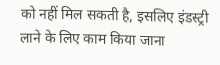को नहीं मिल सकती है, इसलिए इंडस्ट्री लाने के लिए काम किया जाना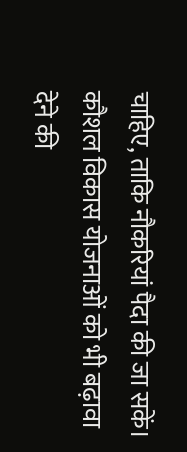चाहिए, ताकि नौकरियां पैदा की जा सकें। कौशल विकास योजनाओं को भी बढ़ावा देने की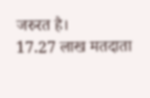जरुरत है।
17.27 लाख मतदाता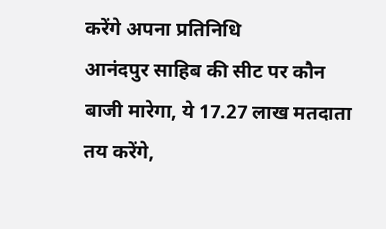करेंगे अपना प्रतिनिधि
आनंदपुर साहिब की सीट पर कौन बाजी मारेगा, ये 17.27 लाख मतदाता तय करेंगे,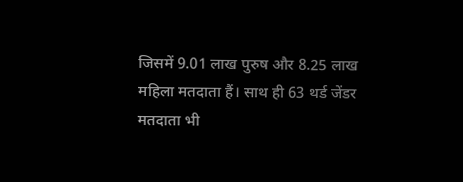जिसमें 9.01 लाख पुरुष और 8.25 लाख महिला मतदाता हैं। साथ ही 63 थर्ड जेंडर मतदाता भी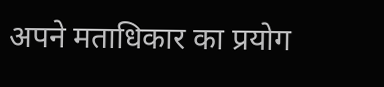अपने मताधिकार का प्रयोग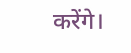करेंगे।